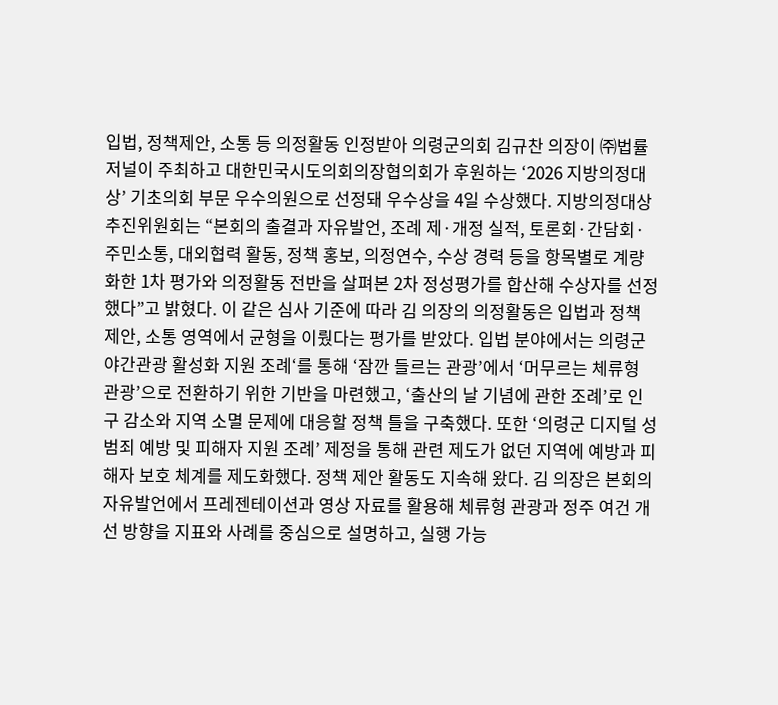입법, 정책제안, 소통 등 의정활동 인정받아 의령군의회 김규찬 의장이 ㈜법률저널이 주최하고 대한민국시도의회의장협의회가 후원하는 ‘2026 지방의정대상’ 기초의회 부문 우수의원으로 선정돼 우수상을 4일 수상했다. 지방의정대상 추진위원회는 “본회의 출결과 자유발언, 조례 제·개정 실적, 토론회·간담회·주민소통, 대외협력 활동, 정책 홍보, 의정연수, 수상 경력 등을 항목별로 계량화한 1차 평가와 의정활동 전반을 살펴본 2차 정성평가를 합산해 수상자를 선정했다”고 밝혔다. 이 같은 심사 기준에 따라 김 의장의 의정활동은 입법과 정책 제안, 소통 영역에서 균형을 이뤘다는 평가를 받았다. 입법 분야에서는 의령군 야간관광 활성화 지원 조례‘를 통해 ‘잠깐 들르는 관광’에서 ‘머무르는 체류형 관광’으로 전환하기 위한 기반을 마련했고, ‘출산의 날 기념에 관한 조례’로 인구 감소와 지역 소멸 문제에 대응할 정책 틀을 구축했다. 또한 ‘의령군 디지털 성범죄 예방 및 피해자 지원 조례’ 제정을 통해 관련 제도가 없던 지역에 예방과 피해자 보호 체계를 제도화했다. 정책 제안 활동도 지속해 왔다. 김 의장은 본회의 자유발언에서 프레젠테이션과 영상 자료를 활용해 체류형 관광과 정주 여건 개선 방향을 지표와 사례를 중심으로 설명하고, 실행 가능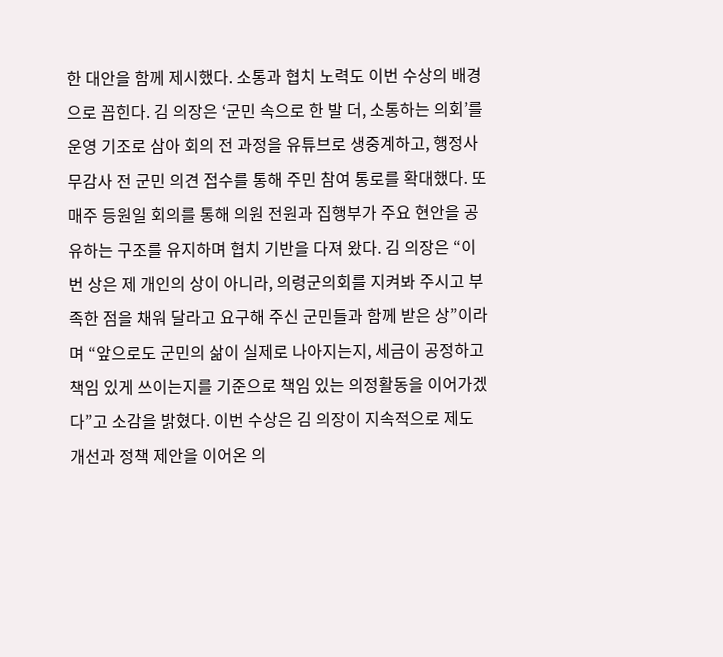한 대안을 함께 제시했다. 소통과 협치 노력도 이번 수상의 배경으로 꼽힌다. 김 의장은 ‘군민 속으로 한 발 더, 소통하는 의회’를 운영 기조로 삼아 회의 전 과정을 유튜브로 생중계하고, 행정사무감사 전 군민 의견 접수를 통해 주민 참여 통로를 확대했다. 또 매주 등원일 회의를 통해 의원 전원과 집행부가 주요 현안을 공유하는 구조를 유지하며 협치 기반을 다져 왔다. 김 의장은 “이번 상은 제 개인의 상이 아니라, 의령군의회를 지켜봐 주시고 부족한 점을 채워 달라고 요구해 주신 군민들과 함께 받은 상”이라며 “앞으로도 군민의 삶이 실제로 나아지는지, 세금이 공정하고 책임 있게 쓰이는지를 기준으로 책임 있는 의정활동을 이어가겠다”고 소감을 밝혔다. 이번 수상은 김 의장이 지속적으로 제도 개선과 정책 제안을 이어온 의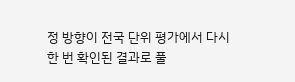정 방향이 전국 단위 평가에서 다시 한 번 확인된 결과로 풀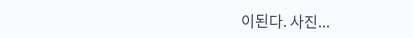이된다. 사진...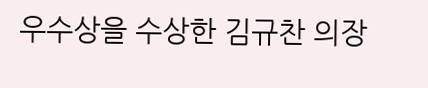우수상을 수상한 김규찬 의장